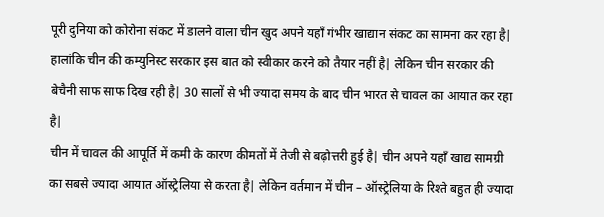पूरी दुनिया को कोरोना संकट में डालने वाला चीन खुद अपने यहाँ गंभीर खाद्यान संकट का सामना कर रहा है| हालांकि चीन की कम्युनिस्ट सरकार इस बात को स्वीकार करने को तैयार नहीं है| लेकिन चीन सरकार की बेचैनी साफ साफ दिख रही है| 30 सालों से भी ज्यादा समय के बाद चीन भारत से चावल का आयात कर रहा है|
चीन में चावल की आपूर्ति में कमी के कारण कीमतों में तेजी से बढ़ोत्तरी हुई है| चीन अपने यहाँ खाद्य सामग्री का सबसे ज्यादा आयात ऑस्ट्रेलिया से करता है| लेकिन वर्तमान में चीन – ऑस्ट्रेलिया के रिश्ते बहुत ही ज्यादा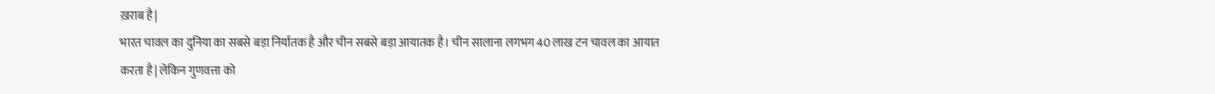ख़राब है|
भारत चावल का दुनिया का सबसे बड़ा निर्यातक है और चीन सबसे बड़ा आयातक है। चीन सालाना लगभग 40 लाख टन चावल का आयात करता है| लेकिन गुणवत्ता को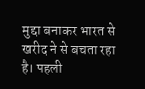मुद्दा बनाकर भारत से खरीद ने से बचता रहा है। पहली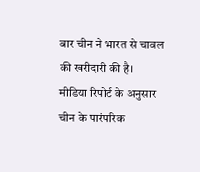बार चीन ने भारत से चावल की खरीदारी की है।
मीडिया रिपोर्ट के अनुसार चीन के पारंपरिक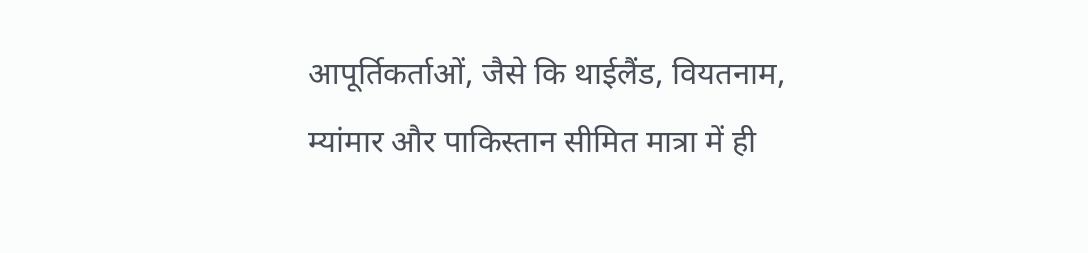आपूर्तिकर्ताओं, जैसे कि थाईलैंड, वियतनाम, म्यांमार और पाकिस्तान सीमित मात्रा में ही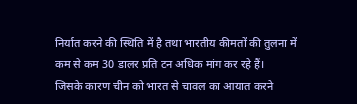निर्यात करने की स्थिति में है तथा भारतीय कीमतों की तुलना में कम से कम 30 डालर प्रति टन अधिक मांग कर रहे हैं।
जिसके कारण चीन को भारत से चावल का आयात करने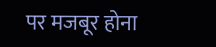पर मजबूर होना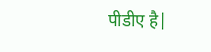पीडीए है|